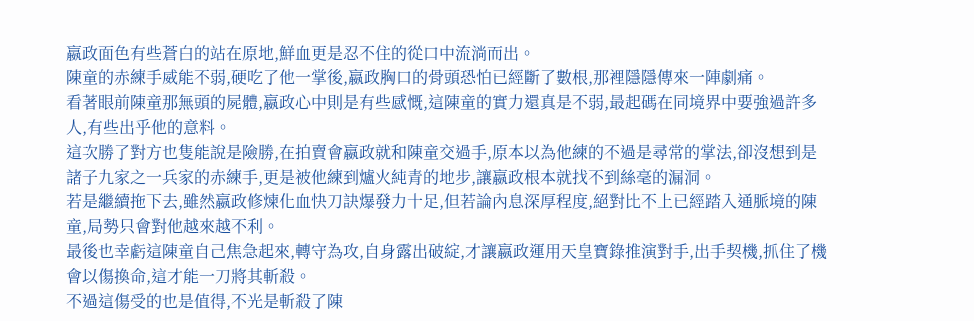嬴政面色有些蒼白的站在原地,鮮血更是忍不住的從口中流淌而出。
陳童的赤練手威能不弱,硬吃了他一掌後,嬴政胸口的骨頭恐怕已經斷了數根,那裡隱隱傳來一陣劇痛。
看著眼前陳童那無頭的屍體,嬴政心中則是有些感慨,這陳童的實力還真是不弱,最起碼在同境界中要強過許多人,有些出乎他的意料。
這次勝了對方也隻能說是險勝,在拍賣會嬴政就和陳童交過手,原本以為他練的不過是尋常的掌法,卻沒想到是諸子九家之一兵家的赤練手,更是被他練到爐火純青的地步,讓嬴政根本就找不到絲毫的漏洞。
若是繼續拖下去,雖然嬴政修煉化血快刀訣爆發力十足,但若論內息深厚程度,絕對比不上已經踏入通脈境的陳童,局勢只會對他越來越不利。
最後也幸虧這陳童自己焦急起來,轉守為攻,自身露出破綻,才讓嬴政運用天皇寶錄推演對手,出手契機,抓住了機會以傷換命,這才能一刀將其斬殺。
不過這傷受的也是值得,不光是斬殺了陳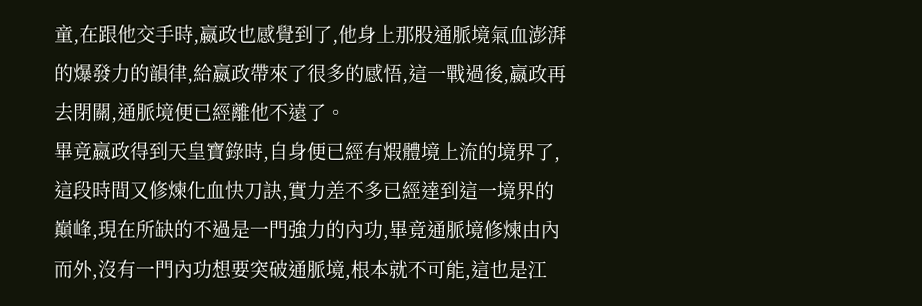童,在跟他交手時,嬴政也感覺到了,他身上那股通脈境氣血澎湃的爆發力的韻律,給嬴政帶來了很多的感悟,這一戰過後,嬴政再去閉關,通脈境便已經離他不遠了。
畢竟嬴政得到天皇寶錄時,自身便已經有煆體境上流的境界了,這段時間又修煉化血快刀訣,實力差不多已經達到這一境界的巔峰,現在所缺的不過是一門強力的內功,畢竟通脈境修煉由內而外,沒有一門內功想要突破通脈境,根本就不可能,這也是江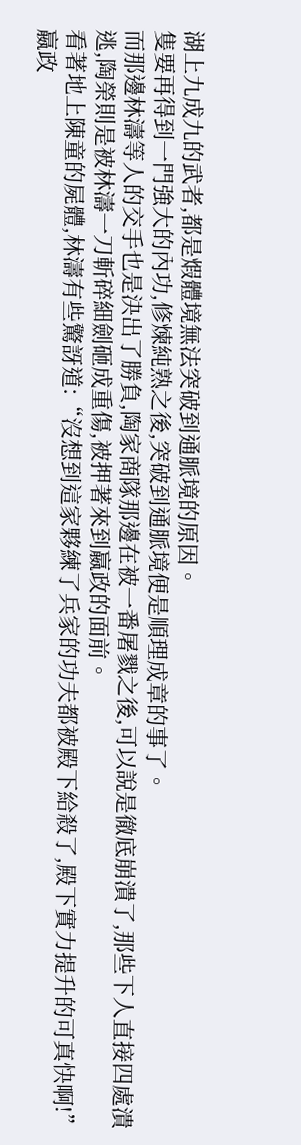湖上九成九的武者,都是煆體境無法突破到通脈境的原因。
隻要再得到一門強大的內功,修煉純熟之後,突破到通脈境便是順理成章的事了。
而那邊林濤等人的交手也是決出了勝負,陶家商隊那邊在被一番屠戮之後,可以說是徹底崩潰了,那些下人直接四處潰逃,陶榮則是被林濤一刀斬碎細劍砸成重傷,被押著來到嬴政的面前。
看著地上陳童的屍體,林濤有些驚訝道:“沒想到這家夥練了兵家的功夫都被殿下給殺了,殿下實力提升的可真快啊!”
嬴政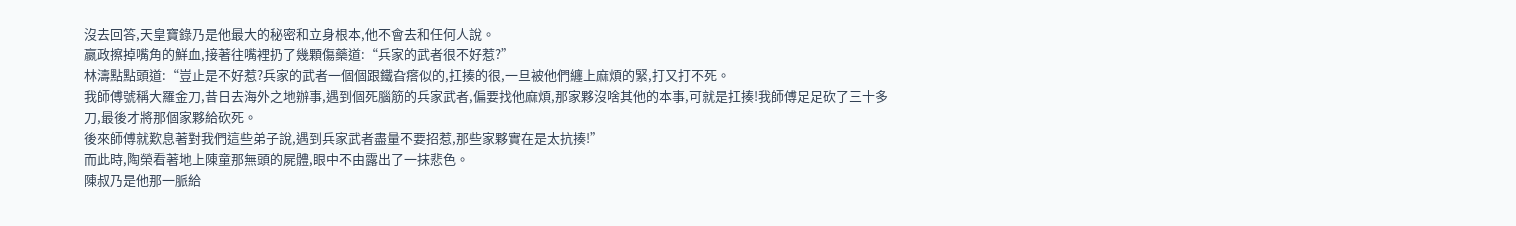沒去回答,天皇寶錄乃是他最大的秘密和立身根本,他不會去和任何人說。
嬴政擦掉嘴角的鮮血,接著往嘴裡扔了幾顆傷藥道:“兵家的武者很不好惹?”
林濤點點頭道:“豈止是不好惹?兵家的武者一個個跟鐵旮瘩似的,扛揍的很,一旦被他們纏上麻煩的緊,打又打不死。
我師傅號稱大羅金刀,昔日去海外之地辦事,遇到個死腦筋的兵家武者,偏要找他麻煩,那家夥沒啥其他的本事,可就是扛揍!我師傅足足砍了三十多刀,最後才將那個家夥給砍死。
後來師傅就歎息著對我們這些弟子說,遇到兵家武者盡量不要招惹,那些家夥實在是太抗揍!”
而此時,陶榮看著地上陳童那無頭的屍體,眼中不由露出了一抹悲色。
陳叔乃是他那一脈給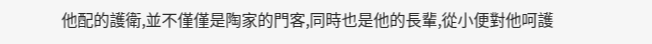他配的護衛,並不僅僅是陶家的門客,同時也是他的長輩,從小便對他呵護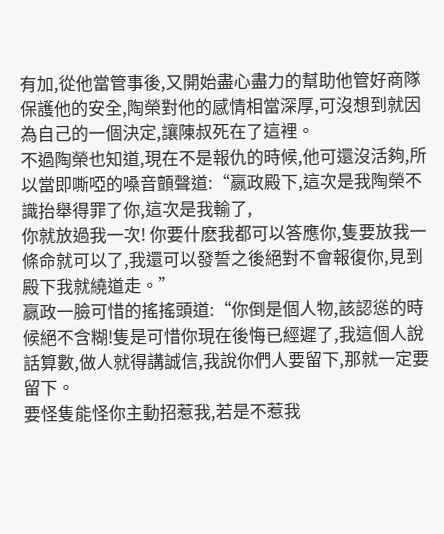有加,從他當管事後,又開始盡心盡力的幫助他管好商隊保護他的安全,陶榮對他的感情相當深厚,可沒想到就因為自己的一個決定,讓陳叔死在了這裡。
不過陶榮也知道,現在不是報仇的時候,他可還沒活夠,所以當即嘶啞的嗓音顫聲道:“嬴政殿下,這次是我陶榮不識抬舉得罪了你,這次是我輸了,
你就放過我一次! 你要什麽我都可以答應你,隻要放我一條命就可以了,我還可以發誓之後絕對不會報復你,見到殿下我就繞道走。”
嬴政一臉可惜的搖搖頭道:“你倒是個人物,該認慫的時候絕不含糊!隻是可惜你現在後悔已經遲了,我這個人說話算數,做人就得講誠信,我說你們人要留下,那就一定要留下。
要怪隻能怪你主動招惹我,若是不惹我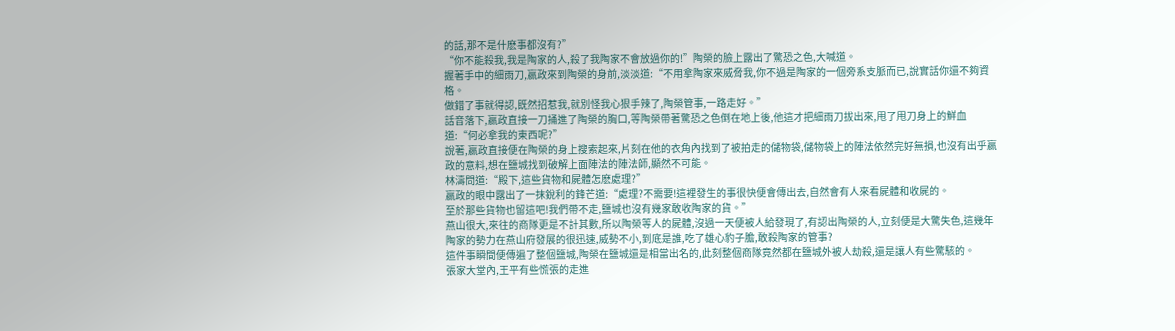的話,那不是什麽事都沒有?”
“你不能殺我,我是陶家的人,殺了我陶家不會放過你的!”陶榮的臉上露出了驚恐之色,大喊道。
握著手中的細雨刀,嬴政來到陶榮的身前,淡淡道:“不用拿陶家來威脅我,你不過是陶家的一個旁系支脈而已,說實話你還不夠資格。
做錯了事就得認,既然招惹我,就別怪我心狠手辣了,陶榮管事,一路走好。”
話音落下,嬴政直接一刀捅進了陶榮的胸口,等陶榮帶著驚恐之色倒在地上後,他這才把細雨刀拔出來,甩了甩刀身上的鮮血道:“何必拿我的東西呢?”
說著,嬴政直接便在陶榮的身上搜索起來,片刻在他的衣角內找到了被拍走的儲物袋,儲物袋上的陣法依然完好無損,也沒有出乎嬴政的意料,想在鹽城找到破解上面陣法的陣法師,顯然不可能。
林濤問道:“殿下,這些貨物和屍體怎麽處理?”
嬴政的眼中露出了一抹銳利的鋒芒道:“處理?不需要!這裡發生的事很快便會傳出去,自然會有人來看屍體和收屍的。
至於那些貨物也留這吧!我們帶不走,鹽城也沒有幾家敢收陶家的貨。”
燕山很大,來往的商隊更是不計其數,所以陶榮等人的屍體,沒過一天便被人給發現了,有認出陶榮的人,立刻便是大驚失色,這幾年陶家的勢力在燕山府發展的很迅速,威勢不小,到底是誰,吃了雄心豹子膽,敢殺陶家的管事?
這件事瞬間便傳遍了整個鹽城,陶榮在鹽城還是相當出名的,此刻整個商隊竟然都在鹽城外被人劫殺,還是讓人有些驚駭的。
張家大堂內,王平有些慌張的走進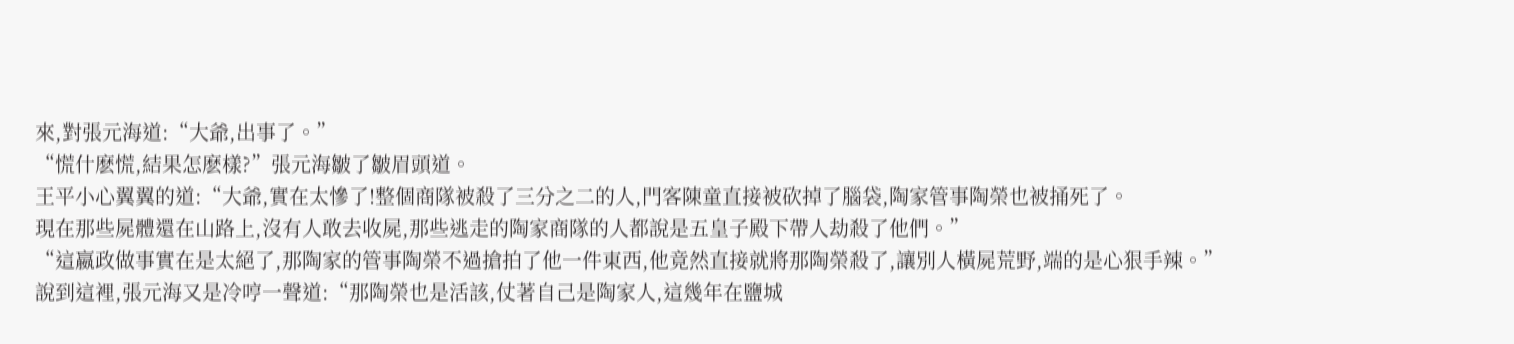來,對張元海道:“大爺,出事了。”
“慌什麽慌,結果怎麽樣?”張元海皺了皺眉頭道。
王平小心翼翼的道:“大爺,實在太慘了!整個商隊被殺了三分之二的人,門客陳童直接被砍掉了腦袋,陶家管事陶榮也被捅死了。
現在那些屍體還在山路上,沒有人敢去收屍,那些逃走的陶家商隊的人都說是五皇子殿下帶人劫殺了他們。”
“這嬴政做事實在是太絕了,那陶家的管事陶榮不過搶拍了他一件東西,他竟然直接就將那陶榮殺了,讓別人橫屍荒野,端的是心狠手辣。”
說到這裡,張元海又是冷哼一聲道:“那陶榮也是活該,仗著自己是陶家人,這幾年在鹽城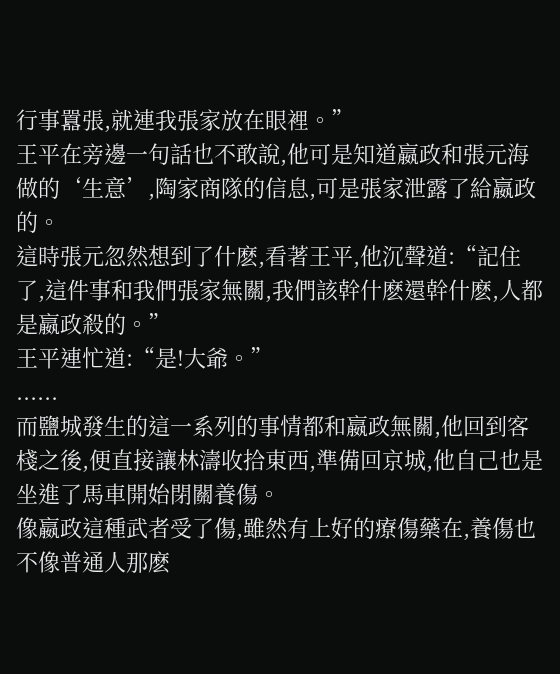行事囂張,就連我張家放在眼裡。”
王平在旁邊一句話也不敢說,他可是知道嬴政和張元海做的‘生意’,陶家商隊的信息,可是張家泄露了給嬴政的。
這時張元忽然想到了什麽,看著王平,他沉聲道:“記住了,這件事和我們張家無關,我們該幹什麽還幹什麽,人都是嬴政殺的。”
王平連忙道:“是!大爺。”
......
而鹽城發生的這一系列的事情都和嬴政無關,他回到客棧之後,便直接讓林濤收拾東西,準備回京城,他自己也是坐進了馬車開始閉關養傷。
像嬴政這種武者受了傷,雖然有上好的療傷藥在,養傷也不像普通人那麽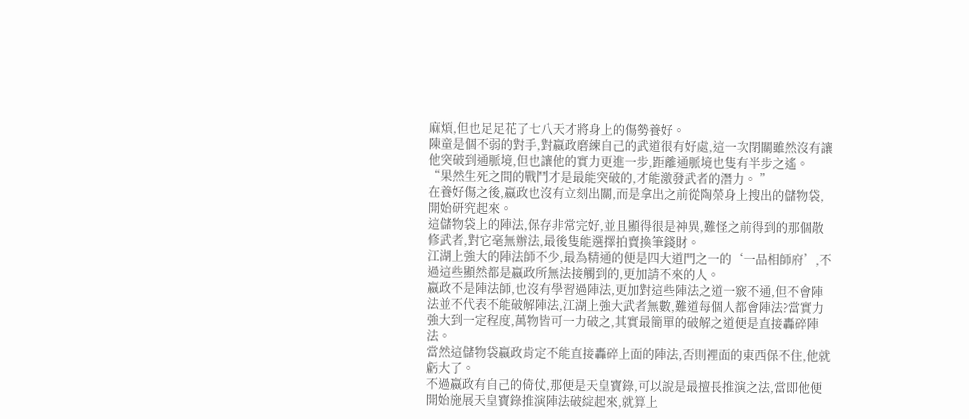麻煩,但也足足花了七八天才將身上的傷勢養好。
陳童是個不弱的對手,對嬴政磨練自己的武道很有好處,這一次閉關雖然沒有讓他突破到通脈境,但也讓他的實力更進一步,距離通脈境也隻有半步之遙。
“果然生死之間的戰鬥才是最能突破的,才能激發武者的潛力。 ”
在養好傷之後,嬴政也沒有立刻出關,而是拿出之前從陶榮身上搜出的儲物袋,開始研究起來。
這儲物袋上的陣法,保存非常完好,並且顯得很是神異,難怪之前得到的那個散修武者,對它毫無辦法,最後隻能選擇拍賣換筆錢財。
江湖上強大的陣法師不少,最為精通的便是四大道門之一的‘一品相師府’,不過這些顯然都是嬴政所無法接觸到的,更加請不來的人。
嬴政不是陣法師,也沒有學習過陣法,更加對這些陣法之道一竅不通,但不會陣法並不代表不能破解陣法,江湖上強大武者無數,難道每個人都會陣法?當實力強大到一定程度,萬物皆可一力破之,其實最簡單的破解之道便是直接轟碎陣法。
當然這儲物袋嬴政肯定不能直接轟碎上面的陣法,否則裡面的東西保不住,他就虧大了。
不過嬴政有自己的倚仗,那便是天皇寶錄,可以說是最擅長推演之法,當即他便開始施展天皇寶錄推演陣法破綻起來,就算上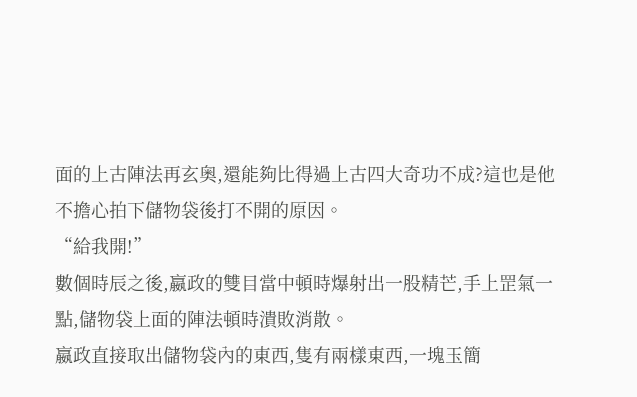面的上古陣法再玄奧,還能夠比得過上古四大奇功不成?這也是他不擔心拍下儲物袋後打不開的原因。
“給我開!”
數個時辰之後,嬴政的雙目當中頓時爆射出一股精芒,手上罡氣一點,儲物袋上面的陣法頓時潰敗消散。
嬴政直接取出儲物袋內的東西,隻有兩樣東西,一塊玉簡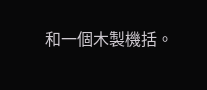和一個木製機括。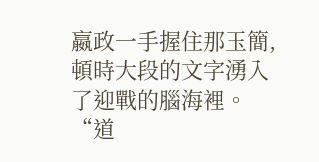嬴政一手握住那玉簡,頓時大段的文字湧入了迎戰的腦海裡。
“道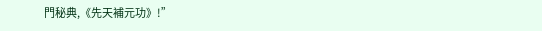門秘典,《先天補元功》!”